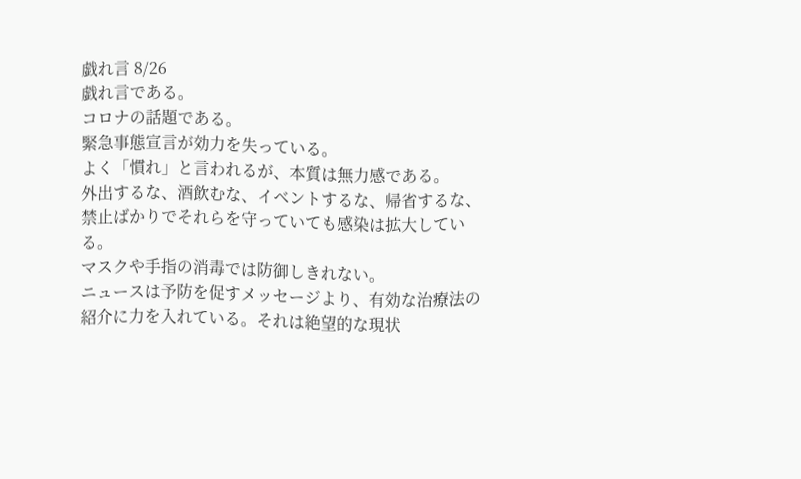戯れ言 8/26
戯れ言である。
コロナの話題である。
緊急事態宣言が効力を失っている。
よく「慣れ」と言われるが、本質は無力感である。
外出するな、酒飲むな、イベントするな、帰省するな、禁止ばかりでそれらを守っていても感染は拡大している。
マスクや手指の消毒では防御しきれない。
ニュースは予防を促すメッセージより、有効な治療法の紹介に力を入れている。それは絶望的な現状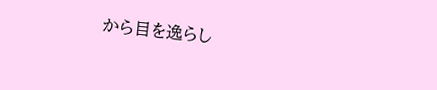から目を逸らし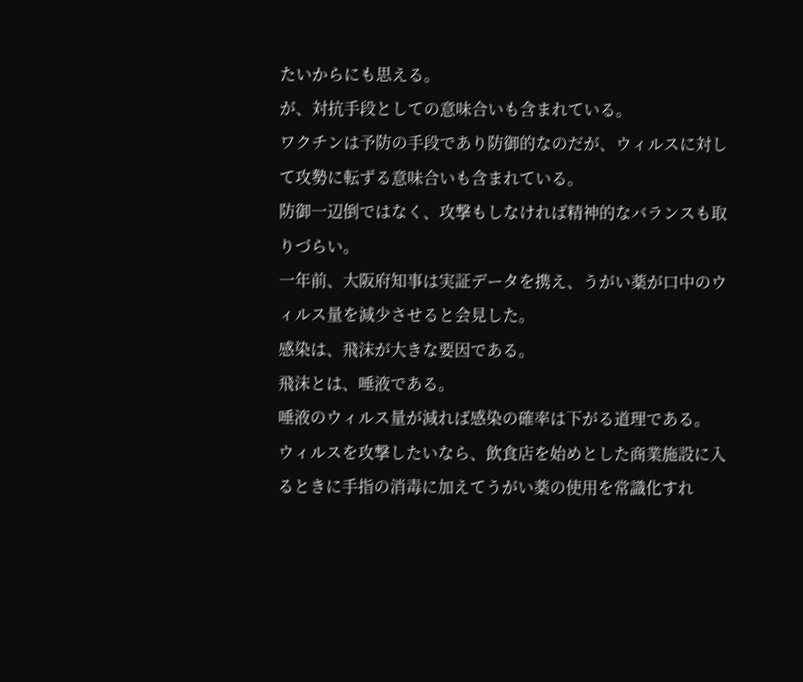たいからにも思える。
が、対抗手段としての意味合いも含まれている。
ワクチンは予防の手段であり防御的なのだが、ウィルスに対して攻勢に転ずる意味合いも含まれている。
防御一辺倒ではなく、攻撃もしなければ精神的なバランスも取りづらい。
一年前、大阪府知事は実証データを携え、うがい薬が口中のウィルス量を減少させると会見した。
感染は、飛沫が大きな要因である。
飛沫とは、唾液である。
唾液のウィルス量が減れば感染の確率は下がる道理である。
ウィルスを攻撃したいなら、飲食店を始めとした商業施設に入るときに手指の消毒に加えてうがい薬の使用を常識化すれ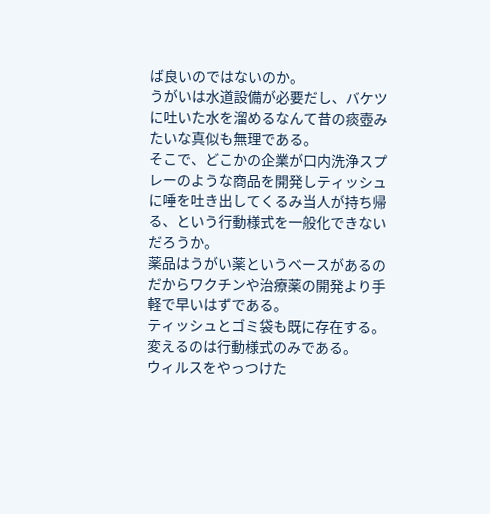ば良いのではないのか。
うがいは水道設備が必要だし、バケツに吐いた水を溜めるなんて昔の痰壺みたいな真似も無理である。
そこで、どこかの企業が口内洗浄スプレーのような商品を開発しティッシュに唾を吐き出してくるみ当人が持ち帰る、という行動様式を一般化できないだろうか。
薬品はうがい薬というベースがあるのだからワクチンや治療薬の開発より手軽で早いはずである。
ティッシュとゴミ袋も既に存在する。
変えるのは行動様式のみである。
ウィルスをやっつけた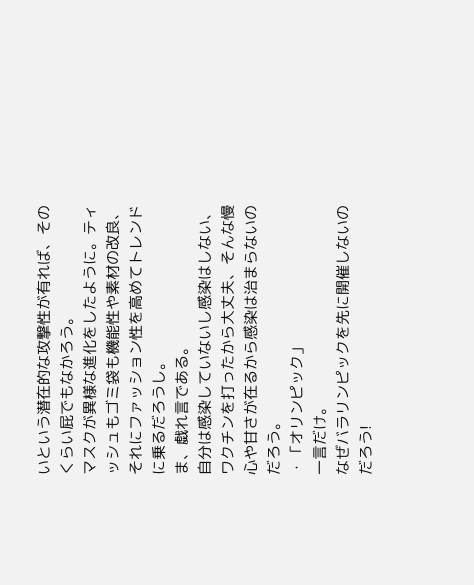いという潜在的な攻撃性が有れば、そのくらい屁でもなかろう。
マスクが異様な進化をしたように。ティッシュもゴミ袋も機能性や素材の改良、それにファッション性を高めてトレンドに乗るだろうし。
ま、戯れ言である。
自分は感染していないし感染はしない、ワクチンを打ったから大丈夫、そんな慢心や甘さが在るから感染は治まらないのだろう。
・「オリンピック」
一言だけ。
なぜバラリンピックを先に開催しないのだろう!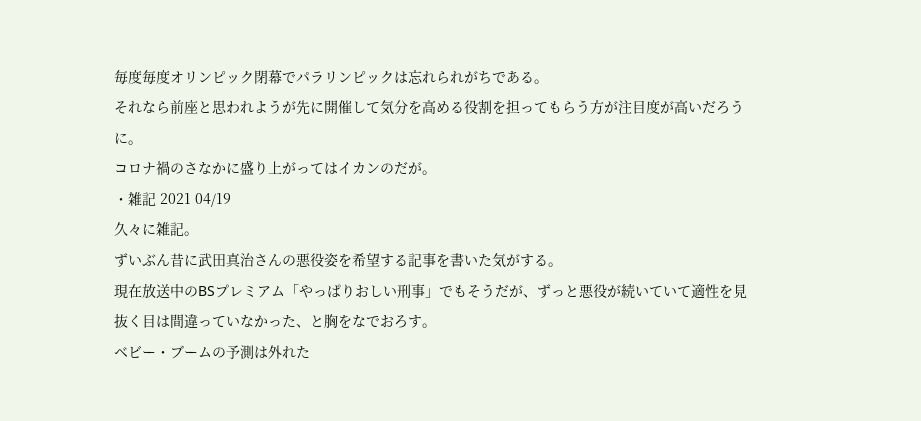毎度毎度オリンピック閉幕でパラリンピックは忘れられがちである。
それなら前座と思われようが先に開催して気分を高める役割を担ってもらう方が注目度が高いだろうに。
コロナ禍のさなかに盛り上がってはイカンのだが。
・雑記 2021 04/19
久々に雑記。
ずいぶん昔に武田真治さんの悪役姿を希望する記事を書いた気がする。
現在放送中のBSプレミアム「やっぱりおしい刑事」でもそうだが、ずっと悪役が続いていて適性を見抜く目は間違っていなかった、と胸をなでおろす。
ベビー・ブームの予測は外れた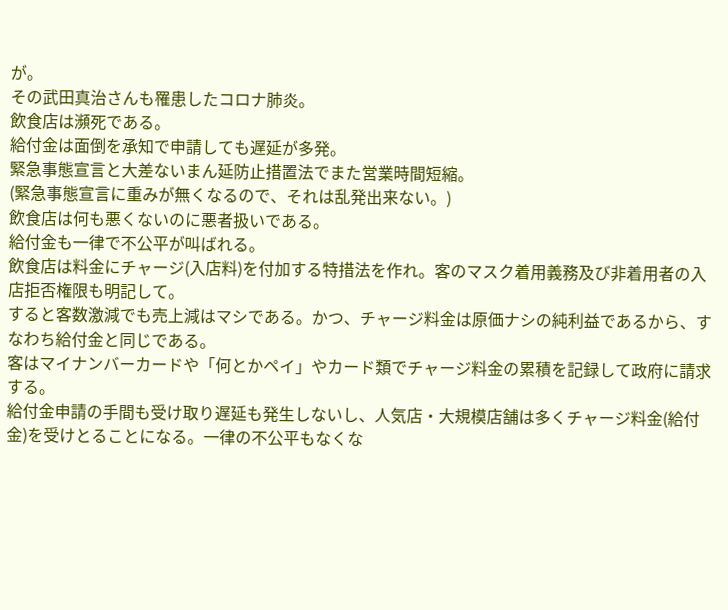が。
その武田真治さんも罹患したコロナ肺炎。
飲食店は瀕死である。
給付金は面倒を承知で申請しても遅延が多発。
緊急事態宣言と大差ないまん延防止措置法でまた営業時間短縮。
(緊急事態宣言に重みが無くなるので、それは乱発出来ない。)
飲食店は何も悪くないのに悪者扱いである。
給付金も一律で不公平が叫ばれる。
飲食店は料金にチャージ(入店料)を付加する特措法を作れ。客のマスク着用義務及び非着用者の入店拒否権限も明記して。
すると客数激減でも売上減はマシである。かつ、チャージ料金は原価ナシの純利益であるから、すなわち給付金と同じである。
客はマイナンバーカードや「何とかペイ」やカード類でチャージ料金の累積を記録して政府に請求する。
給付金申請の手間も受け取り遅延も発生しないし、人気店・大規模店舗は多くチャージ料金(給付金)を受けとることになる。一律の不公平もなくな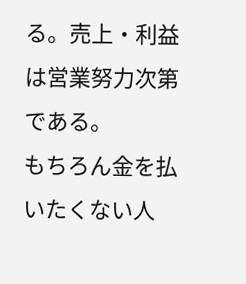る。売上・利益は営業努力次第である。
もちろん金を払いたくない人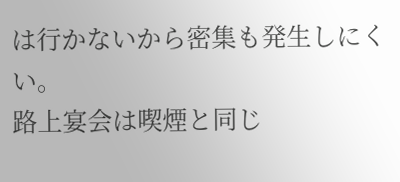は行かないから密集も発生しにくい。
路上宴会は喫煙と同じ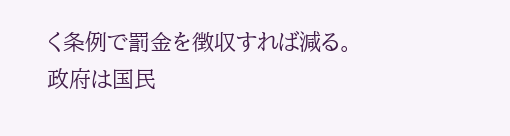く条例で罰金を徴収すれば減る。
政府は国民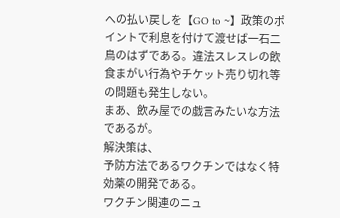への払い戻しを【GO to ~】政策のポイントで利息を付けて渡せば一石二鳥のはずである。違法スレスレの飲食まがい行為やチケット売り切れ等の問題も発生しない。
まあ、飲み屋での戯言みたいな方法であるが。
解決策は、
予防方法であるワクチンではなく特効薬の開発である。
ワクチン関連のニュ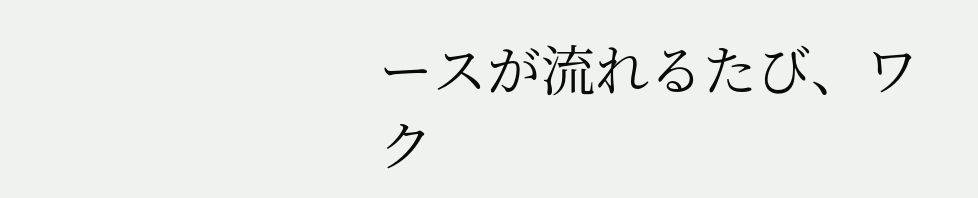ースが流れるたび、ワク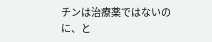チンは治療薬ではないのに、と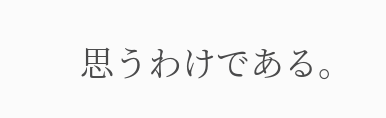思うわけである。